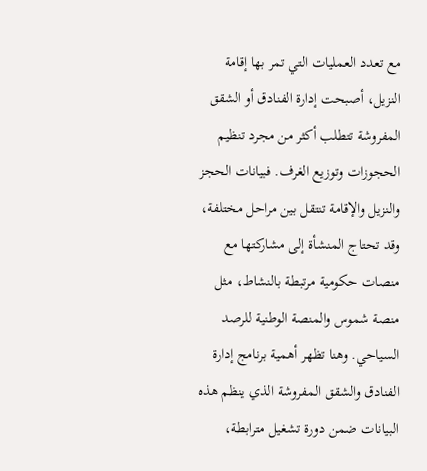مع تعدد العمليات التي تمر بها إقامة النزيل، أصبحت إدارة الفنادق أو الشقق المفروشة تتطلب أكثر من مجرد تنظيم الحجوزات وتوزيع الغرف. فبيانات الحجز والنزيل والإقامة تنتقل بين مراحل مختلفة، وقد تحتاج المنشأة إلى مشاركتها مع منصات حكومية مرتبطة بالنشاط، مثل منصة شموس والمنصة الوطنية للرصد السياحي. وهنا تظهر أهمية برنامج إدارة الفنادق والشقق المفروشة الذي ينظم هذه البيانات ضمن دورة تشغيل مترابطة،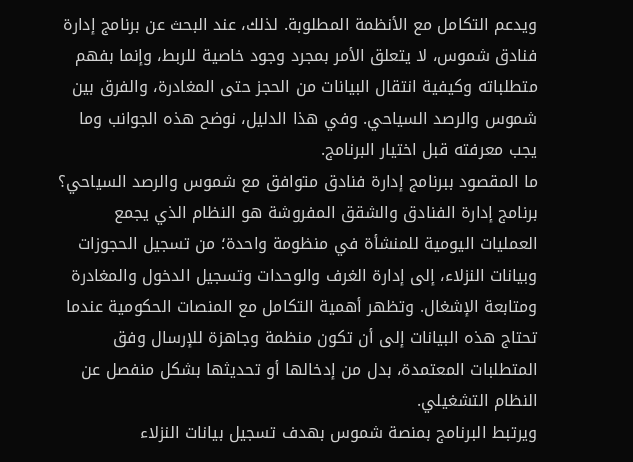ويدعم التكامل مع الأنظمة المطلوبة. لذلك، عند البحث عن برنامج إدارة فنادق شموس، لا يتعلق الأمر بمجرد وجود خاصية للربط، وإنما بفهم متطلباته وكيفية انتقال البيانات من الحجز حتى المغادرة، والفرق بين شموس والرصد السياحي. وفي هذا الدليل، نوضح هذه الجوانب وما يجب معرفته قبل اختيار البرنامج.
ما المقصود ببرنامج إدارة فنادق متوافق مع شموس والرصد السياحي؟
برنامج إدارة الفنادق والشقق المفروشة هو النظام الذي يجمع العمليات اليومية للمنشأة في منظومة واحدة؛ من تسجيل الحجوزات وبيانات النزلاء، إلى إدارة الغرف والوحدات وتسجيل الدخول والمغادرة ومتابعة الإشغال. وتظهر أهمية التكامل مع المنصات الحكومية عندما تحتاج هذه البيانات إلى أن تكون منظمة وجاهزة للإرسال وفق المتطلبات المعتمدة، بدل من إدخالها أو تحديثها بشكل منفصل عن النظام التشغيلي.
ويرتبط البرنامج بمنصة شموس بهدف تسجيل بيانات النزلاء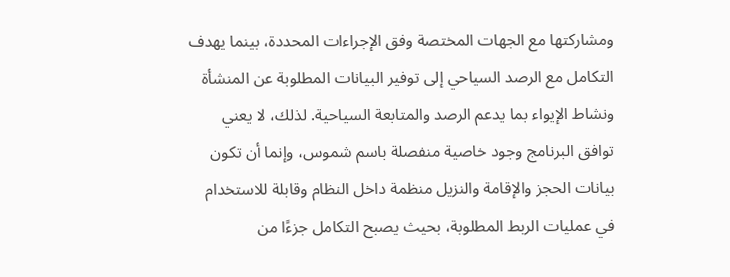ومشاركتها مع الجهات المختصة وفق الإجراءات المحددة، بينما يهدف التكامل مع الرصد السياحي إلى توفير البيانات المطلوبة عن المنشأة ونشاط الإيواء بما يدعم الرصد والمتابعة السياحية. لذلك، لا يعني توافق البرنامج وجود خاصية منفصلة باسم شموس، وإنما أن تكون بيانات الحجز والإقامة والنزيل منظمة داخل النظام وقابلة للاستخدام في عمليات الربط المطلوبة، بحيث يصبح التكامل جزءًا من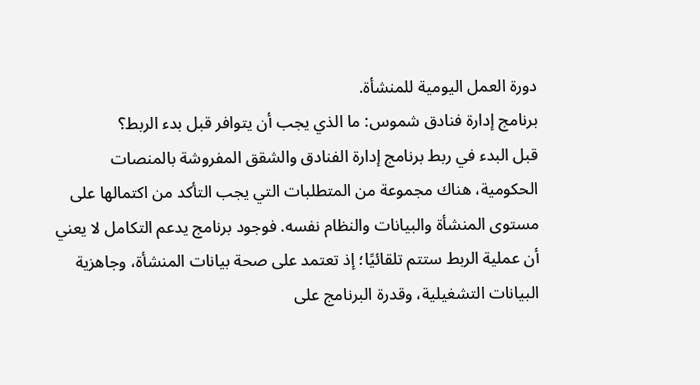دورة العمل اليومية للمنشأة.
برنامج إدارة فنادق شموس: ما الذي يجب أن يتوافر قبل بدء الربط؟
قبل البدء في ربط برنامج إدارة الفنادق والشقق المفروشة بالمنصات الحكومية، هناك مجموعة من المتطلبات التي يجب التأكد من اكتمالها على مستوى المنشأة والبيانات والنظام نفسه. فوجود برنامج يدعم التكامل لا يعني أن عملية الربط ستتم تلقائيًا؛ إذ تعتمد على صحة بيانات المنشأة، وجاهزية البيانات التشغيلية، وقدرة البرنامج على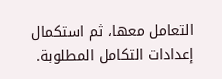التعامل معها، ثم استكمال إعدادات التكامل المطلوبة.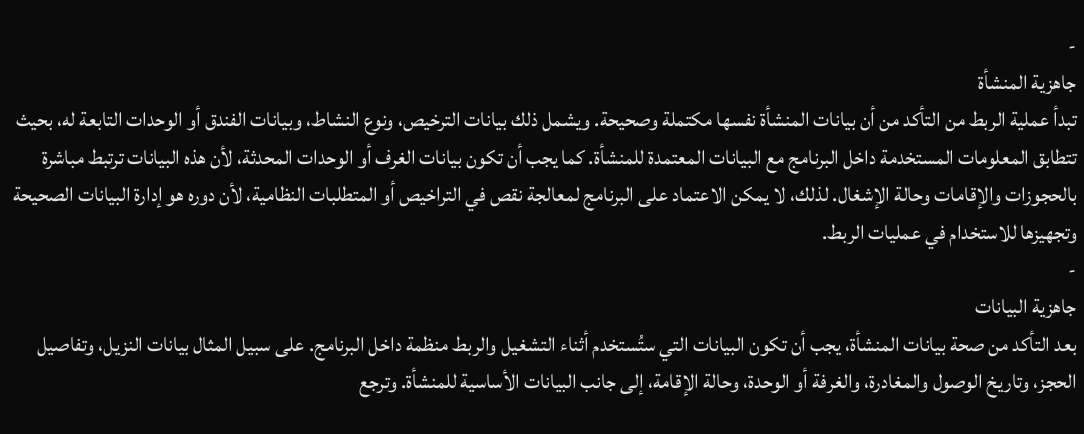-
جاهزية المنشأة
تبدأ عملية الربط من التأكد من أن بيانات المنشأة نفسها مكتملة وصحيحة. ويشمل ذلك بيانات الترخيص، ونوع النشاط، وبيانات الفندق أو الوحدات التابعة له، بحيث تتطابق المعلومات المستخدمة داخل البرنامج مع البيانات المعتمدة للمنشأة. كما يجب أن تكون بيانات الغرف أو الوحدات المحدثة، لأن هذه البيانات ترتبط مباشرة بالحجوزات والإقامات وحالة الإشغال. لذلك، لا يمكن الاعتماد على البرنامج لمعالجة نقص في التراخيص أو المتطلبات النظامية، لأن دوره هو إدارة البيانات الصحيحة وتجهيزها للاستخدام في عمليات الربط.
-
جاهزية البيانات
بعد التأكد من صحة بيانات المنشأة، يجب أن تكون البيانات التي ستُستخدم أثناء التشغيل والربط منظمة داخل البرنامج. على سبيل المثال بيانات النزيل، وتفاصيل الحجز، وتاريخ الوصول والمغادرة، والغرفة أو الوحدة، وحالة الإقامة، إلى جانب البيانات الأساسية للمنشأة. وترجع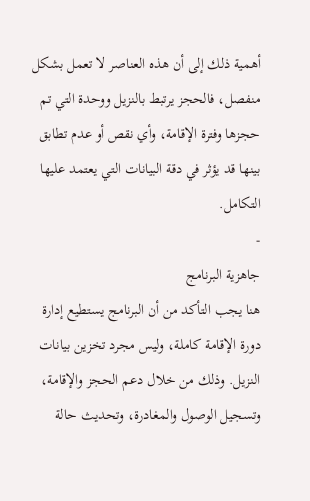أهمية ذلك إلى أن هذه العناصر لا تعمل بشكل منفصل، فالحجز يرتبط بالنزيل ووحدة التي تم حجزها وفترة الإقامة، وأي نقص أو عدم تطابق بينها قد يؤثر في دقة البيانات التي يعتمد عليها التكامل.
-
جاهزية البرنامج
هنا يجب التأكد من أن البرنامج يستطيع إدارة دورة الإقامة كاملة، وليس مجرد تخزين بيانات النزيل. وذلك من خلال دعم الحجز والإقامة، وتسجيل الوصول والمغادرة، وتحديث حالة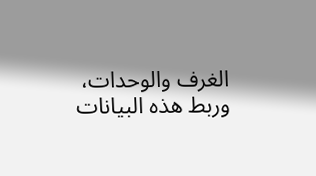الغرف والوحدات، وربط هذه البيانات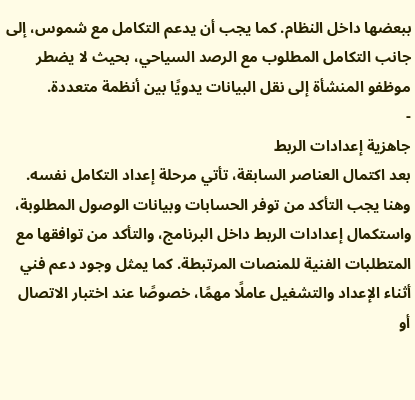ببعضها داخل النظام. كما يجب أن يدعم التكامل مع شموس، إلى جانب التكامل المطلوب مع الرصد السياحي، بحيث لا يضطر موظفو المنشأة إلى نقل البيانات يدويًا بين أنظمة متعددة.
-
جاهزية إعدادات الربط
بعد اكتمال العناصر السابقة، تأتي مرحلة إعداد التكامل نفسه. وهنا يجب التأكد من توفر الحسابات وبيانات الوصول المطلوبة، واستكمال إعدادات الربط داخل البرنامج، والتأكد من توافقها مع المتطلبات الفنية للمنصات المرتبطة. كما يمثل وجود دعم فني أثناء الإعداد والتشغيل عاملًا مهمًا، خصوصًا عند اختبار الاتصال أو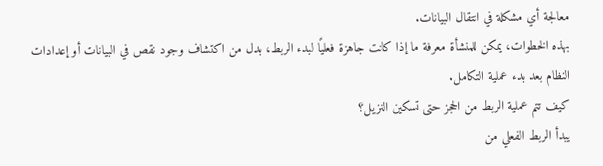معالجة أي مشكلة في انتقال البيانات.
بهذه الخطوات، يمكن للمنشأة معرفة ما إذا كانت جاهزة فعليًا لبدء الربط، بدل من اكتشاف وجود نقص في البيانات أو إعدادات النظام بعد بدء عملية التكامل.
كيف تتم عملية الربط من الحجز حتى تسكين النزيل؟
يبدأ الربط الفعلي من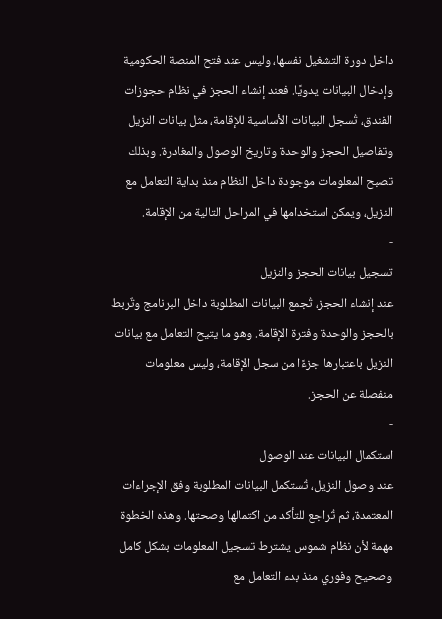داخل دورة التشغيل نفسها، وليس عند فتح المنصة الحكومية وإدخال البيانات يدويًا. فعند إنشاء الحجز في نظام حجوزات الفندق، تُسجل البيانات الأساسية للإقامة، مثل بيانات النزيل وتفاصيل الحجز والوحدة وتاريخ الوصول والمغادرة. وبذلك تصبح المعلومات موجودة داخل النظام منذ بداية التعامل مع النزيل، ويمكن استخدامها في المراحل التالية من الإقامة.
-
تسجيل بيانات الحجز والنزيل
عند إنشاء الحجز، تُجمع البيانات المطلوبة داخل البرنامج وتٌربط بالحجز والوحدة وفترة الإقامة. وهو ما يتيح التعامل مع بيانات النزيل باعتبارها جزءًا من سجل الإقامة، وليس معلومات منفصلة عن الحجز.
-
استكمال البيانات عند الوصول
عند وصول النزيل، تُستكمل البيانات المطلوبة وفق الإجراءات المعتمدة، ثم تُراجع للتأكد من اكتمالها وصحتها. وهذه الخطوة مهمة لأن نظام شموس يشترط تسجيل المعلومات بشكل كامل وصحيح وفوري منذ بدء التعامل مع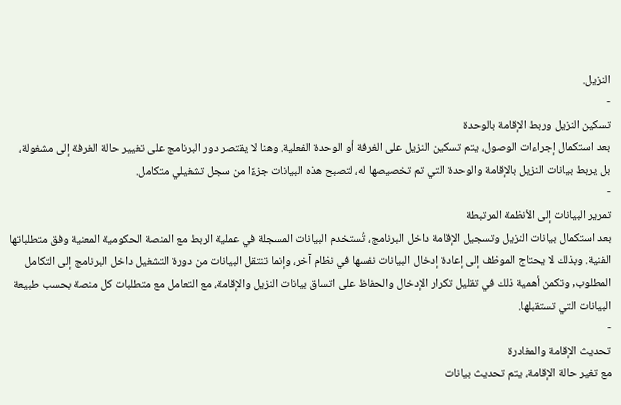النزيل.
-
تسكين النزيل وربط الإقامة بالوحدة
بعد استكمال إجراءات الوصول، يتم تسكين النزيل على الغرفة أو الوحدة الفعلية. وهنا لا يقتصر دور البرنامج على تغيير حالة الغرفة إلى مشغولة، بل يربط بيانات النزيل بالإقامة والوحدة التي تم تخصيصها له، لتصبح هذه البيانات جزءًا من سجل تشغيلي متكامل.
-
تمرير البيانات إلى الأنظمة المرتبطة
بعد استكمال بيانات النزيل وتسجيل الإقامة داخل البرنامج، تُستخدم البيانات المسجلة في عملية الربط مع المنصة الحكومية المعنية وفق متطلباتها الفنية. وبذلك لا يحتاج الموظف إلى إعادة إدخال البيانات نفسها في نظام آخر، وإنما تنتقل البيانات من دورة التشغيل داخل البرنامج إلى التكامل المطلوب, وتكمن أهمية ذلك في تقليل تكرار الإدخال والحفاظ على اتساق بيانات النزيل والإقامة، مع التعامل مع متطلبات كل منصة بحسب طبيعة البيانات التي تستقبلها.
-
تحديث الإقامة والمغادرة
مع تغير حالة الإقامة، يتم تحديث بيانات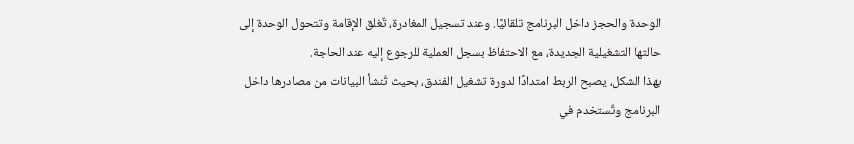الوحدة والحجز داخل البرنامج تلقائيًا. وعند تسجيل المغادرة، تٌغلق الإقامة وتتحول الوحدة إلى حالتها التشغيلية الجديدة، مع الاحتفاظ بسجل العملية للرجوع إليه عند الحاجة.
بهذا الشكل، يصبح الربط امتدادًا لدورة تشغيل الفندق، بحيث تُنشأ البيانات من مصادرها داخل البرنامج وتٌستخدم في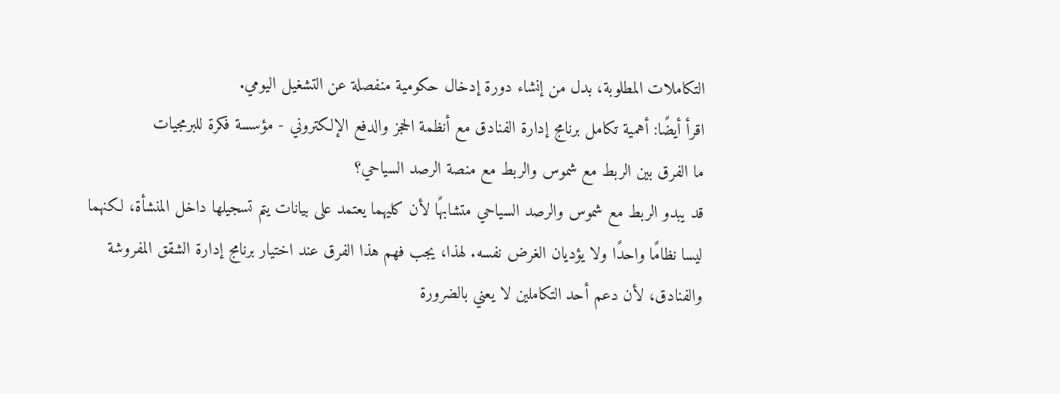التكاملات المطلوبة، بدل من إنشاء دورة إدخال حكومية منفصلة عن التشغيل اليومي.
اقرأ أيضًا: أهمية تكامل برنامج إدارة الفنادق مع أنظمة الحجز والدفع الإلكتروني - مؤسسة فكرة للبرمجيات
ما الفرق بين الربط مع شموس والربط مع منصة الرصد السياحي؟
قد يبدو الربط مع شموس والرصد السياحي متشابهًا لأن كليهما يعتمد على بيانات يتم تسجيلها داخل المنشأة، لكنهما ليسا نظامًا واحدًا ولا يؤديان الغرض نفسه. لهذا، يجب فهم هذا الفرق عند اختيار برنامج إدارة الشقق المفروشة والفنادق، لأن دعم أحد التكاملين لا يعني بالضرورة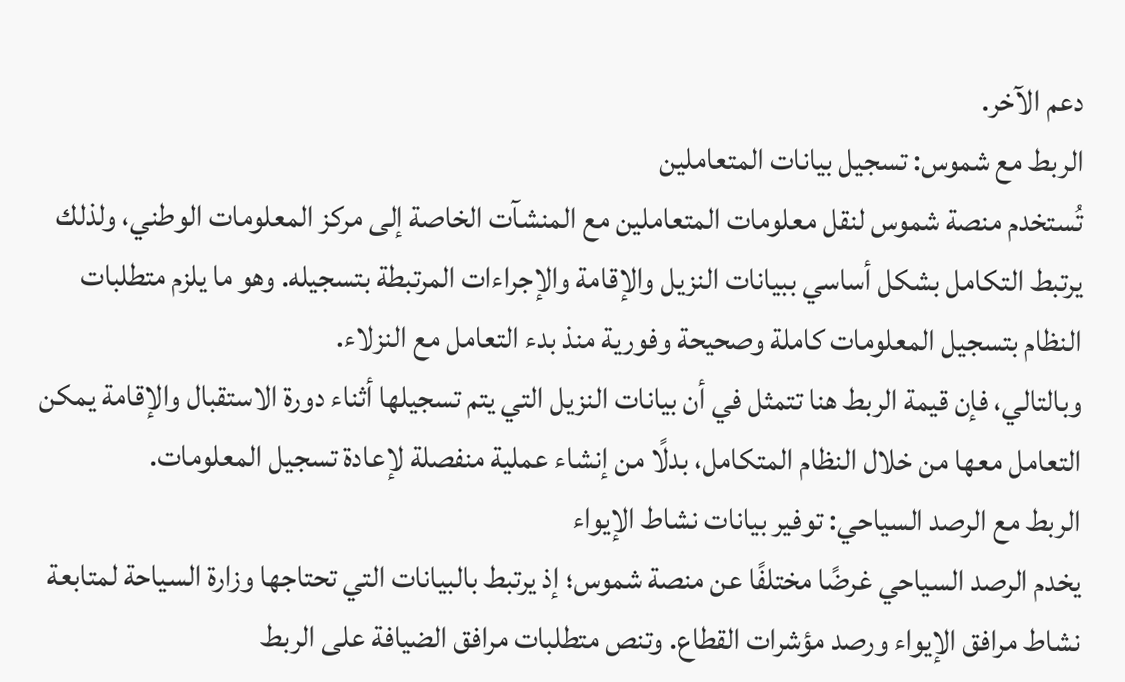دعم الآخر.
الربط مع شموس: تسجيل بيانات المتعاملين
تُستخدم منصة شموس لنقل معلومات المتعاملين مع المنشآت الخاصة إلى مركز المعلومات الوطني، ولذلك يرتبط التكامل بشكل أساسي ببيانات النزيل والإقامة والإجراءات المرتبطة بتسجيله. وهو ما يلزم متطلبات النظام بتسجيل المعلومات كاملة وصحيحة وفورية منذ بدء التعامل مع النزلاء.
وبالتالي، فإن قيمة الربط هنا تتمثل في أن بيانات النزيل التي يتم تسجيلها أثناء دورة الاستقبال والإقامة يمكن التعامل معها من خلال النظام المتكامل، بدلًا من إنشاء عملية منفصلة لإعادة تسجيل المعلومات.
الربط مع الرصد السياحي: توفير بيانات نشاط الإيواء
يخدم الرصد السياحي غرضًا مختلفًا عن منصة شموس؛ إذ يرتبط بالبيانات التي تحتاجها وزارة السياحة لمتابعة نشاط مرافق الإيواء ورصد مؤشرات القطاع. وتنص متطلبات مرافق الضيافة على الربط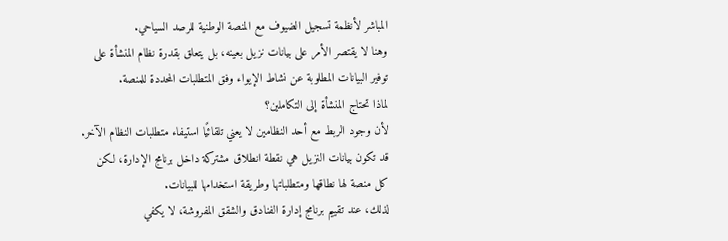المباشر لأنظمة تسجيل الضيوف مع المنصة الوطنية للرصد السياحي.
وهنا لا يقتصر الأمر على بيانات نزيل بعينه، بل يتعلق بقدرة نظام المنشأة على توفير البيانات المطلوبة عن نشاط الإيواء وفق المتطلبات المحددة للمنصة.
لماذا تحتاج المنشأة إلى التكاملين؟
لأن وجود الربط مع أحد النظامين لا يعني تلقائيًا استيفاء متطلبات النظام الآخر. قد تكون بيانات النزيل هي نقطة انطلاق مشتركة داخل برنامج الإدارة، لكن كل منصة لها نطاقها ومتطلباتها وطريقة استخدامها للبيانات.
لذلك، عند تقييم برنامج إدارة الفنادق والشقق المفروشة، لا يكفي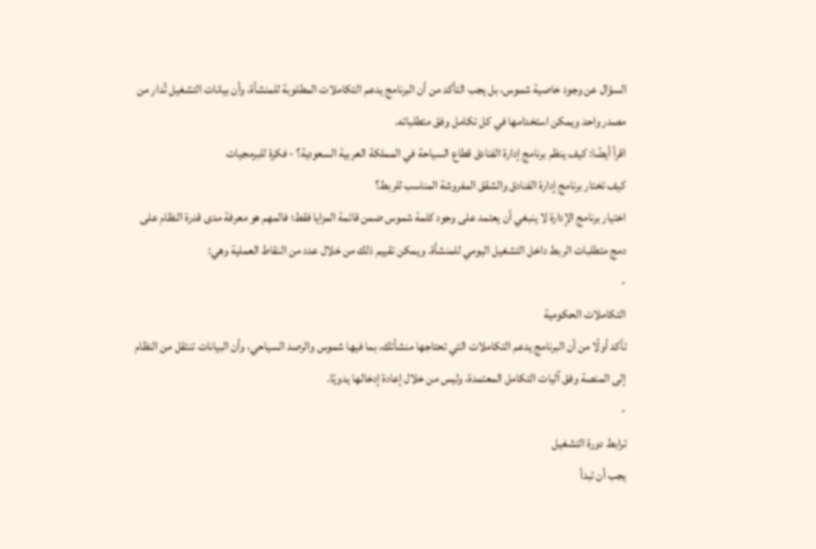السؤال عن وجود خاصية شموس، بل يجب التأكد من أن البرنامج يدعم التكاملات المطلوبة للمنشأة، وأن بيانات التشغيل تُدار من مصدر واحد ويمكن استخدامها في كل تكامل وفق متطلباته.
اقرأ أيضًا: كيف ينظم برنامج إدارة الفنادق قطاع السياحة في المملكة العربية السعودية؟ - فكرة للبرمجيات
كيف تختار برنامج إدارة الفنادق والشقق المفروشة المناسب للربط؟
اختيار برنامج الإدارة لا ينبغي أن يعتمد على وجود كلمة شموس ضمن قائمة المزايا فقط؛ فالمهم هو معرفة مدى قدرة النظام على دمج متطلبات الربط داخل التشغيل اليومي للمنشأة. ويمكن تقييم ذلك من خلال عدد من النقاط العملية وهي:
-
التكاملات الحكومية
تأكد أولًا من أن البرنامج يدعم التكاملات التي تحتاجها منشأتك، بما فيها شموس والرصد السياحي، وأن البيانات تنتقل من النظام إلى المنصة وفق آليات التكامل المعتمدة، وليس من خلال إعادة إدخالها يدويًا.
-
ترابط دورة التشغيل
يجب أن تبدأ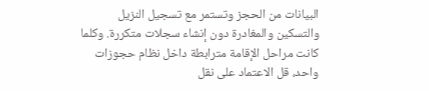البيانات من الحجز وتستمر مع تسجيل النزيل والتسكين والمغادرة دون إنشاء سجلات متكررة. وكلما كانت مراحل الإقامة مترابطة داخل نظام حجوزات واحد، قل الاعتماد على نقل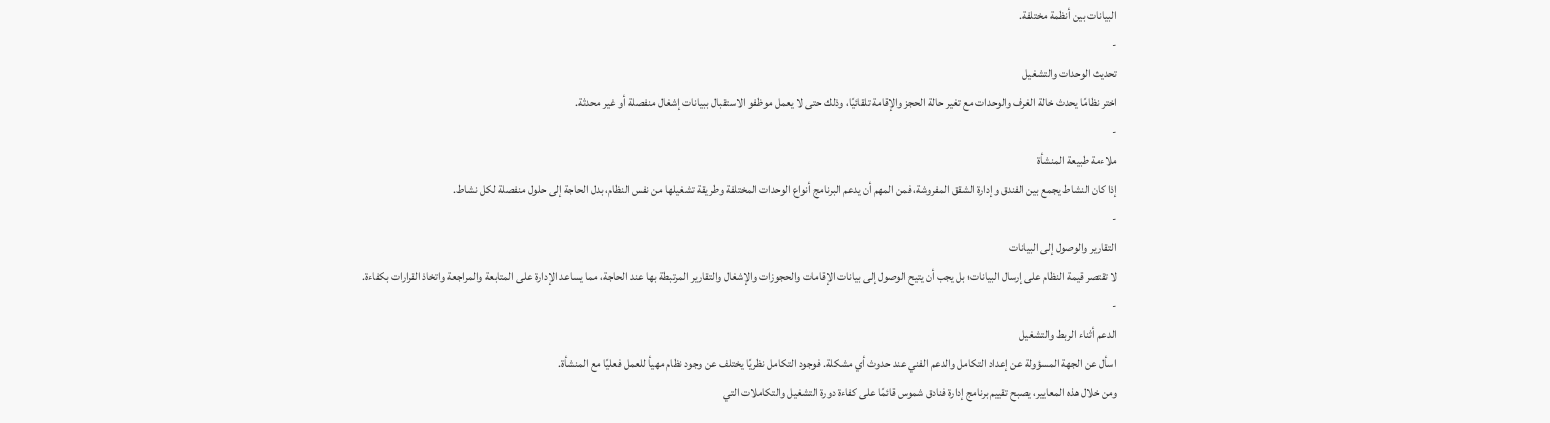البيانات بين أنظمة مختلفة.
-
تحديث الوحدات والتشغيل
اختر نظامًا يحدث خالة الغرف والوحدات مع تغير حالة الحجز والإقامة تلقائيًا، وذلك حتى لا يعمل موظفو الاستقبال ببيانات إشغال منفصلة أو غير محدثة.
-
ملاءمة طبيعة المنشأة
إذا كان النشاط يجمع بين الفندق وإدارة الشقق المفروشة، فمن المهم أن يدعم البرنامج أنواع الوحدات المختلفة وطريقة تشغيلها من نفس النظام، بدل الحاجة إلى حلول منفصلة لكل نشاط.
-
التقارير والوصول إلى البيانات
لا تقتصر قيمة النظام على إرسال البيانات؛ بل يجب أن يتيح الوصول إلى بيانات الإقامات والحجوزات والإشغال والتقارير المرتبطة بها عند الحاجة، مما يساعد الإدارة على المتابعة والمراجعة واتخاذ القرارات بكفاءة.
-
الدعم أثناء الربط والتشغيل
اسأل عن الجهة المسؤولة عن إعداد التكامل والدعم الفني عند حدوث أي مشكلة. فوجود التكامل نظريًا يختلف عن وجود نظام مهيأ للعمل فعليًا مع المنشأة.
ومن خلال هذه المعايير، يصبح تقييم برنامج إدارة فنادق شموس قائمًا على كفاءة دورة التشغيل والتكاملات التي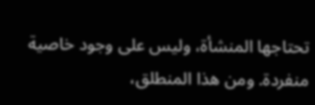تحتاجها المنشأة، وليس على وجود خاصية منفردة. ومن هذا المنطلق،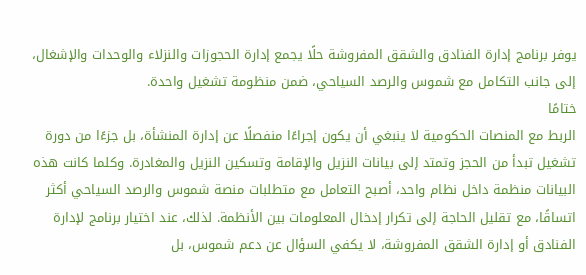يوفر برنامج إدارة الفنادق والشقق المفروشة حلًا يجمع إدارة الحجوزات والنزلاء والوحدات والإشغال، إلى جانب التكامل مع شموس والرصد السياحي، ضمن منظومة تشغيل واحدة.
ختامًا
الربط مع المنصات الحكومية لا ينبغي أن يكون إجراءًا منفصلًا عن إدارة المنشأة، بل جزءًا من دورة تشغيل تبدأ من الحجز وتمتد إلى بيانات النزيل والإقامة وتسكين النزيل والمغادرة. وكلما كانت هذه البيانات منظمة داخل نظام واحد، أصبح التعامل مع متطلبات منصة شموس والرصد السياحي أكثر اتساقًا، مع تقليل الحاجة إلى تكرار إدخال المعلومات بين الأنظمة. لذلك، عند اختيار برنامج لإدارة الفنادق أو إدارة الشقق المفروشة، لا يكفي السؤال عن دعم شموس، بل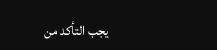يجب التأكد من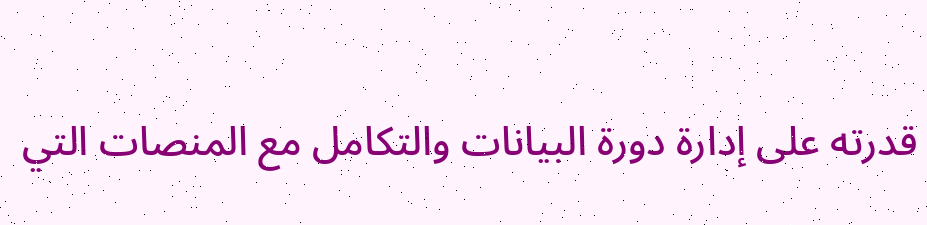قدرته على إدارة دورة البيانات والتكامل مع المنصات التي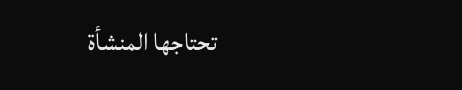تحتاجها المنشأة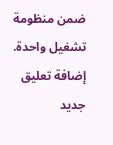ضمن منظومة تشغيل واحدة.
إضافة تعليق جديد